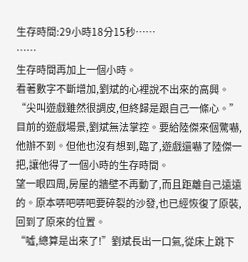生存時間:29小時18分15秒……
……
生存時間再加上一個小時。
看著數字不斷增加,劉斌的心裡說不出來的高興。“尖叫遊戲雖然很調皮,但終歸是跟自己一條心。”目前的遊戲場景,劉斌無法掌控。要給陸傑來個驚嚇,他辦不到。但他也沒有想到,臨了,遊戲還嚇了陸傑一把,讓他得了一個小時的生存時間。
望一眼四周,房屋的牆壁不再動了,而且距離自己遠遠的。原本哢吧哢吧要碎裂的沙發,也已經恢復了原裝,回到了原來的位置。
“噓,總算是出來了!”劉斌長出一口氣,從床上跳下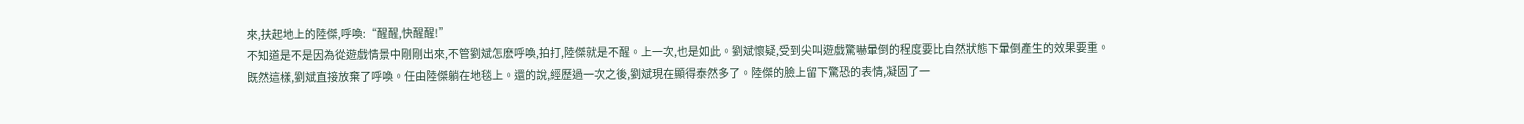來,扶起地上的陸傑,呼喚:“醒醒,快醒醒!”
不知道是不是因為從遊戲情景中剛剛出來,不管劉斌怎麽呼喚,拍打,陸傑就是不醒。上一次,也是如此。劉斌懷疑,受到尖叫遊戲驚嚇暈倒的程度要比自然狀態下暈倒產生的效果要重。
既然這樣,劉斌直接放棄了呼喚。任由陸傑躺在地毯上。還的說,經歷過一次之後,劉斌現在顯得泰然多了。陸傑的臉上留下驚恐的表情,凝固了一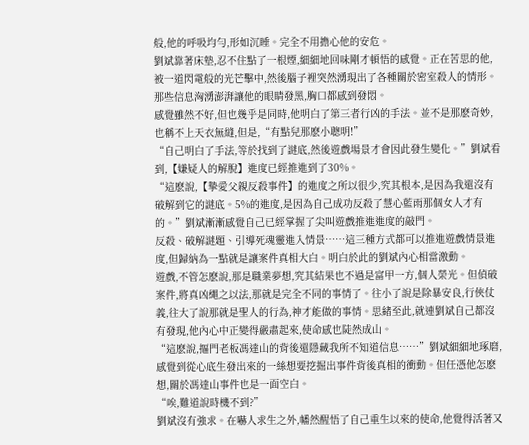般,他的呼吸均勻,形如沉睡。完全不用擔心他的安危。
劉斌靠著床墊,忍不住點了一根煙,細細地回味剛才頓悟的感覺。正在苦思的他,被一道閃電般的光芒擊中,然後腦子裡突然湧現出了各種關於密室殺人的情形。那些信息洶湧澎湃讓他的眼睛發黑,胸口都感到發悶。
感覺雖然不好,但也幾乎是同時,他明白了第三者行凶的手法。並不是那麽奇妙,也稱不上天衣無縫,但是,“有點兒那麽小聰明!”
“自己明白了手法,等於找到了謎底,然後遊戲場景才會因此發生變化。”劉斌看到,【嫌疑人的解脫】進度已經推進到了30%。
“這麽說,【摯愛父親反殺事件】的進度之所以很少,究其根本,是因為我還沒有破解到它的謎底。5%的進度,是因為自己成功反殺了慧心藍雨那個女人才有的。”劉斌漸漸感覺自己已經掌握了尖叫遊戲推進進度的敲門。
反殺、破解謎題、引導死魂靈進入情景……這三種方式都可以推進遊戲情景進度,但歸納為一點就是讓案件真相大白。明白於此的劉斌內心相當激動。
遊戲,不管怎麽說,那是職業夢想,究其結果也不過是富甲一方,個人榮光。但偵破案件,將真凶繩之以法,那就是完全不同的事情了。往小了說是除暴安良,行俠仗義,往大了說那就是聖人的行為,神才能做的事情。思緒至此,就連劉斌自己都沒有發現,他內心中正變得嚴肅起來,使命感也陡然成山。
“這麽說,摳門老板馮達山的背後還隱藏我所不知道信息……”劉斌細細地琢磨,感覺到從心底生發出來的一絲想要挖掘出事件背後真相的衝動。但任憑他怎麽想,關於馮達山事件也是一面空白。
“唉,難道說時機不到?”
劉斌沒有強求。在嚇人求生之外,幡然醒悟了自己重生以來的使命,他覺得活著又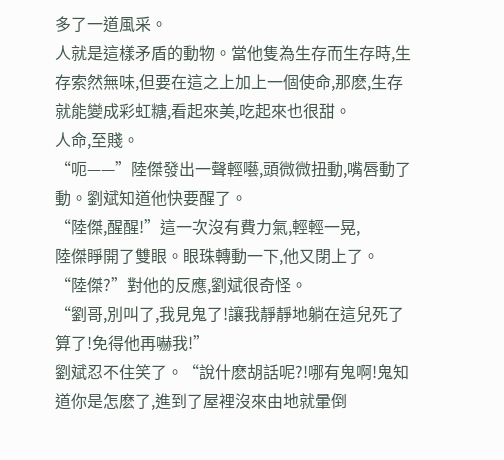多了一道風采。
人就是這樣矛盾的動物。當他隻為生存而生存時,生存索然無味,但要在這之上加上一個使命,那麽,生存就能變成彩虹糖,看起來美,吃起來也很甜。
人命,至賤。
“呃——”陸傑發出一聲輕囈,頭微微扭動,嘴唇動了動。劉斌知道他快要醒了。
“陸傑,醒醒!”這一次沒有費力氣,輕輕一晃,
陸傑睜開了雙眼。眼珠轉動一下,他又閉上了。 “陸傑?”對他的反應,劉斌很奇怪。
“劉哥,別叫了,我見鬼了!讓我靜靜地躺在這兒死了算了!免得他再嚇我!”
劉斌忍不住笑了。“說什麽胡話呢?!哪有鬼啊!鬼知道你是怎麽了,進到了屋裡沒來由地就暈倒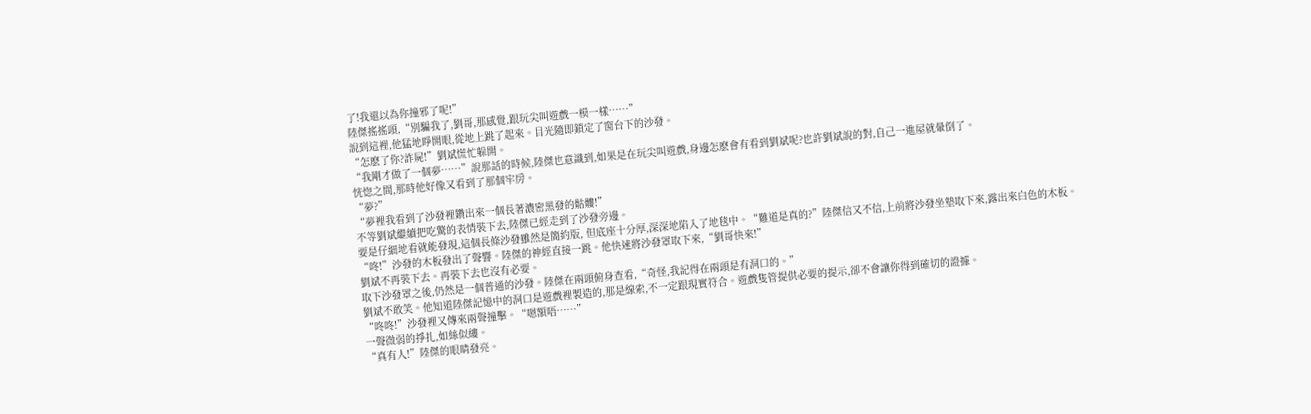了!我還以為你撞邪了呢!”
陸傑搖搖頭,“別騙我了,劉哥,那感覺,跟玩尖叫遊戲一模一樣……”
說到這裡,他猛地睜開眼,從地上跳了起來。目光隨即鎖定了窗台下的沙發。
“怎麽了你?詐屍!”劉斌慌忙躲開。
“我剛才做了一個夢……”說那話的時候,陸傑也意識到,如果是在玩尖叫遊戲,身邊怎麽會有看到劉斌呢?也許劉斌說的對,自己一進屋就暈倒了。
恍惚之間,那時他好像又看到了那個牢房。
“夢?”
“夢裡我看到了沙發裡鑽出來一個長著濃密黑發的骷髏!”
不等劉斌繼續把吃驚的表情裝下去,陸傑已經走到了沙發旁邊。
要是仔細地看就能發現,這個長條沙發雖然是簡約版, 但底座十分厚,深深地陷入了地毯中。“難道是真的?”陸傑信又不信,上前將沙發坐墊取下來,露出來白色的木板。
“咚!”沙發的木板發出了聲響。陸傑的神經直接一跳。他快速將沙發罩取下來,“劉哥快來!”
劉斌不再裝下去。再裝下去也沒有必要。
取下沙發罩之後,仍然是一個普通的沙發。陸傑在兩頭俯身查看,“奇怪,我記得在兩頭是有洞口的。”
劉斌不敢笑。他知道陸傑記憶中的洞口是遊戲裡製造的,那是線索,不一定跟現實符合。遊戲隻管提供必要的提示,卻不會讓你得到確切的證據。
“咚咚!”沙發裡又傳來兩聲撞擊。“嗯額唔……”
一聲微弱的掙扎,如絲似縷。
“真有人!”陸傑的眼睛發亮。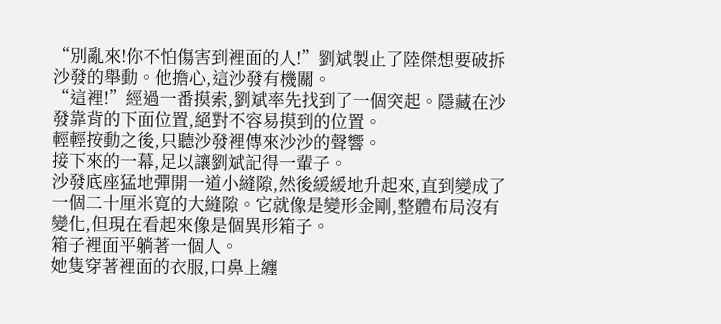“別亂來!你不怕傷害到裡面的人!”劉斌製止了陸傑想要破拆沙發的舉動。他擔心,這沙發有機關。
“這裡!”經過一番摸索,劉斌率先找到了一個突起。隱藏在沙發靠背的下面位置,絕對不容易摸到的位置。
輕輕按動之後,只聽沙發裡傳來沙沙的聲響。
接下來的一幕,足以讓劉斌記得一輩子。
沙發底座猛地彈開一道小縫隙,然後緩緩地升起來,直到變成了一個二十厘米寬的大縫隙。它就像是變形金剛,整體布局沒有變化,但現在看起來像是個異形箱子。
箱子裡面平躺著一個人。
她隻穿著裡面的衣服,口鼻上纏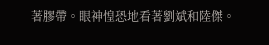著膠帶。眼神惶恐地看著劉斌和陸傑。